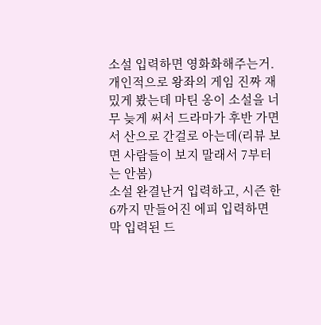소설 입력하면 영화화해주는거.
개인적으로 왕좌의 게임 진짜 재밌게 봤는데 마틴 옹이 소설을 너무 늦게 써서 드라마가 후반 가면서 산으로 간걸로 아는데(리뷰 보면 사람들이 보지 말래서 7부터는 안봄)
소설 완결난거 입력하고, 시즌 한 6까지 만들어진 에피 입력하면 막 입력된 드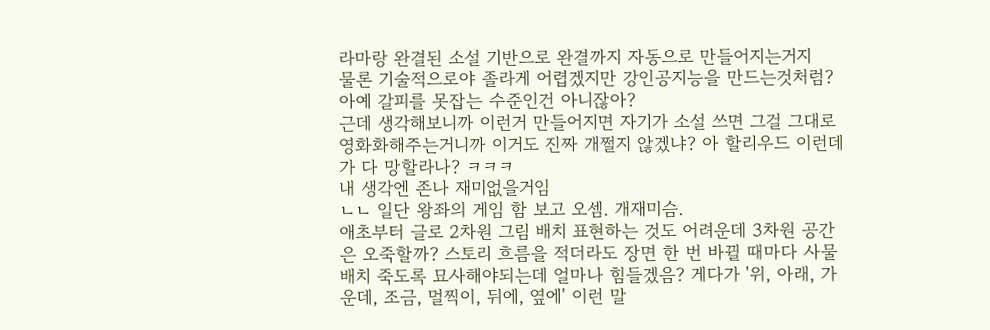라마랑 완결된 소설 기반으로 완결까지 자동으로 만들어지는거지
물론 기술적으로야 졸라게 어렵겠지만 강인공지능을 만드는것처럼? 아예 갈피를 못잡는 수준인건 아니잖아?
근데 생각해보니까 이런거 만들어지면 자기가 소설 쓰면 그걸 그대로 영화화해주는거니까 이거도 진짜 개쩔지 않겠냐? 아 할리우드 이런데가 다 망할라나? ㅋㅋㅋ
내 생각엔 존나 재미없을거임
ㄴㄴ 일단 왕좌의 게임 함 보고 오셈. 개재미슴.
애초부터 글로 2차원 그림 배치 표현하는 것도 어려운데 3차원 공간은 오죽할까? 스토리 흐름을 적더라도 장면 한 번 바뀔 때마다 사물 배치 죽도록 묘사해야되는데 얼마나 힘들겠음? 게다가 '위, 아래, 가운데, 조금, 멀찍이, 뒤에, 옆에' 이런 말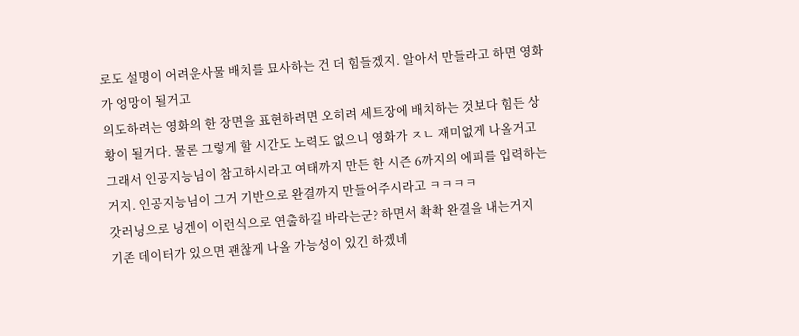로도 설명이 어려운사물 배치를 묘사하는 건 더 힘들겠지. 알아서 만들라고 하면 영화가 엉망이 될거고
의도하려는 영화의 한 장면을 표현하려면 오히려 세트장에 배치하는 것보다 힘든 상황이 될거다. 물론 그렇게 할 시간도 노력도 없으니 영화가 ㅈㄴ 재미없게 나올거고
그래서 인공지능님이 참고하시라고 여태까지 만든 한 시즌 6까지의 에피를 입력하는거지. 인공지능님이 그거 기반으로 완결까지 만들어주시라고 ㅋㅋㅋㅋ
갓러닝으로 닝겐이 이런식으로 연출하길 바라는군? 하면서 촥촥 완결을 내는거지
기존 데이터가 있으면 괜찮게 나올 가능성이 있긴 하겠네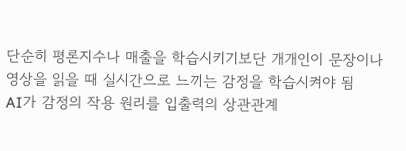단순히 평론지수나 매출을 학습시키기보단 개개인이 문장이나 영상을 읽을 때 실시간으로 느끼는 감정을 학습시켜야 됨
AI가 감정의 작용 원리를 입출력의 상관관계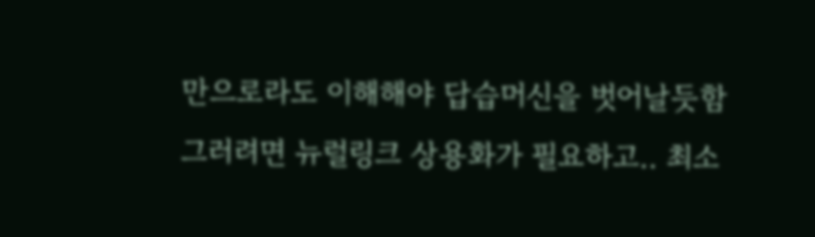만으로라도 이해해야 답습머신을 벗어날듯함
그러려면 뉴럴링크 상용화가 필요하고.. 최소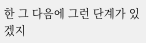한 그 다음에 그런 단계가 있겠지